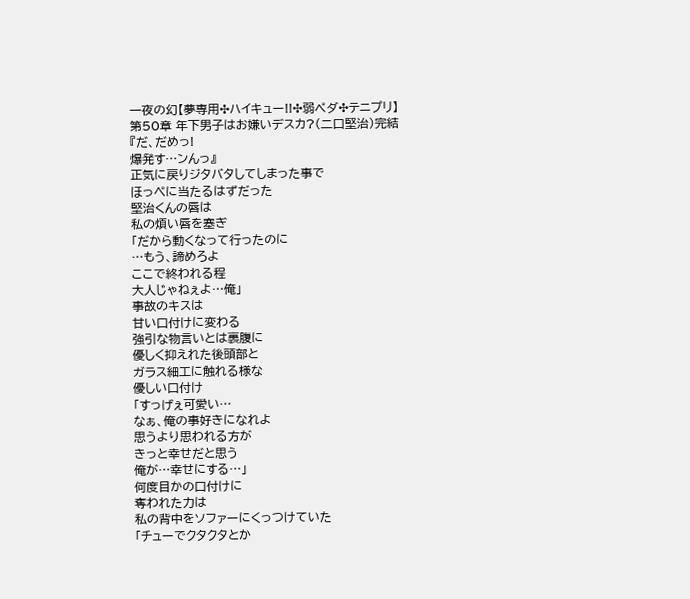一夜の幻【夢専用✣ハイキュー!!✣弱ペダ✣テニプリ】
第50章 年下男子はお嫌いデスカ?(二口堅治)完結
『だ、だめっ!
爆発す…ンんっ』
正気に戻りジタバタしてしまった事で
ほっぺに当たるはずだった
堅治くんの唇は
私の煩い唇を塞ぎ
「だから動くなって行ったのに
…もう、諦めろよ
ここで終われる程
大人じゃねぇよ…俺」
事故のキスは
甘い口付けに変わる
強引な物言いとは裏腹に
優しく抑えれた後頭部と
ガラス細工に触れる様な
優しい口付け
「すっげぇ可愛い…
なぁ、俺の事好きになれよ
思うより思われる方が
きっと幸せだと思う
俺が…幸せにする…」
何度目かの口付けに
奪われた力は
私の背中をソファーにくっつけていた
「チューでクタクタとか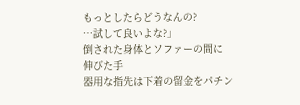もっとしたらどうなんの?
…試して良いよな?」
倒された身体とソファーの間に
伸びた手
器用な指先は下着の留金をパチン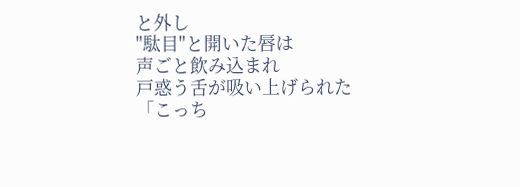と外し
"駄目"と開いた唇は
声ごと飲み込まれ
戸惑う舌が吸い上げられた
「こっち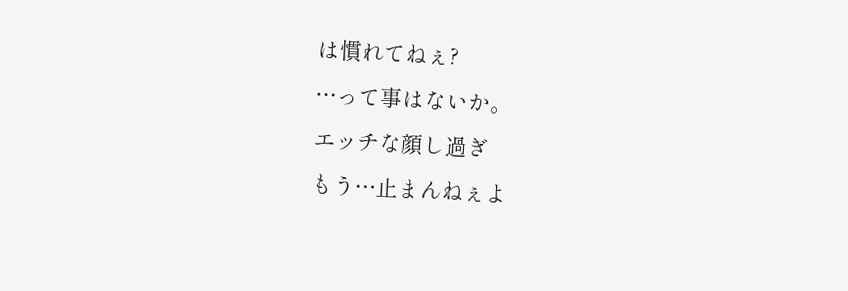は慣れてねぇ?
…って事はないか。
エッチな顔し過ぎ
もう…止まんねぇよ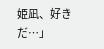姫凪、好きだ…」